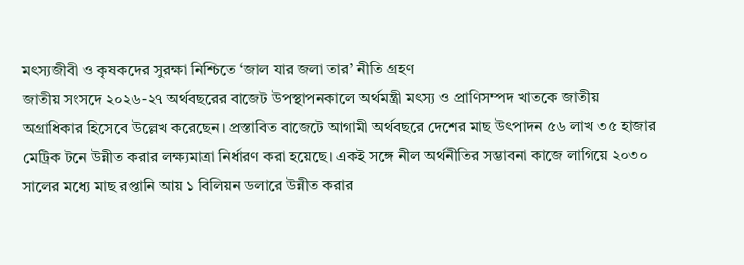মৎস্যজীবী ও কৃষকদের সুরক্ষা নিশ্চিতে ‘জাল যার জলা তার’ নীতি গ্রহণ
জাতীয় সংসদে ২০২৬-২৭ অর্থবছরের বাজেট উপস্থাপনকালে অর্থমন্ত্রী মৎস্য ও প্রাণিসম্পদ খাতকে জাতীয় অগ্রাধিকার হিসেবে উল্লেখ করেছেন। প্রস্তাবিত বাজেটে আগামী অর্থবছরে দেশের মাছ উৎপাদন ৫৬ লাখ ৩৫ হাজার মেট্রিক টনে উন্নীত করার লক্ষ্যমাত্রা নির্ধারণ করা হয়েছে। একই সঙ্গে নীল অর্থনীতির সম্ভাবনা কাজে লাগিয়ে ২০৩০ সালের মধ্যে মাছ রপ্তানি আয় ১ বিলিয়ন ডলারে উন্নীত করার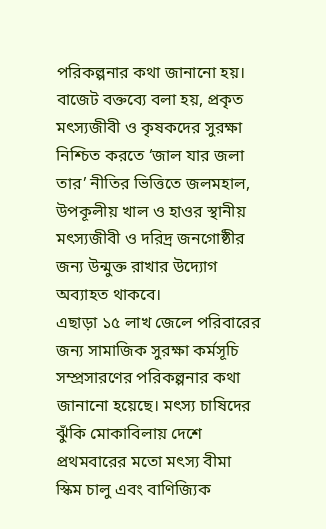পরিকল্পনার কথা জানানো হয়।
বাজেট বক্তব্যে বলা হয়, প্রকৃত মৎস্যজীবী ও কৃষকদের সুরক্ষা নিশ্চিত করতে ‘জাল যার জলা তার’ নীতির ভিত্তিতে জলমহাল, উপকূলীয় খাল ও হাওর স্থানীয় মৎস্যজীবী ও দরিদ্র জনগোষ্ঠীর জন্য উন্মুক্ত রাখার উদ্যোগ অব্যাহত থাকবে।
এছাড়া ১৫ লাখ জেলে পরিবারের জন্য সামাজিক সুরক্ষা কর্মসূচি সম্প্রসারণের পরিকল্পনার কথা জানানো হয়েছে। মৎস্য চাষিদের ঝুঁকি মোকাবিলায় দেশে প্রথমবারের মতো মৎস্য বীমা স্কিম চালু এবং বাণিজ্যিক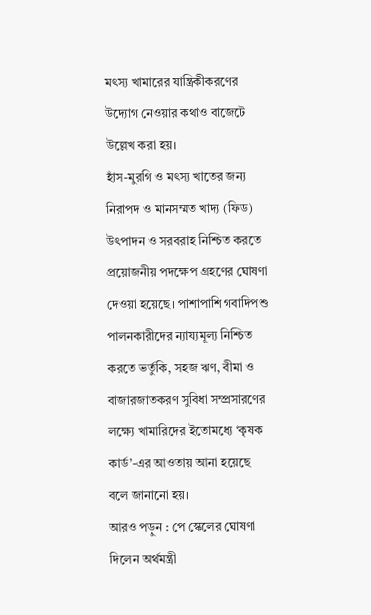মৎস্য খামারের যান্ত্রিকীকরণের উদ্যোগ নেওয়ার কথাও বাজেটে উল্লেখ করা হয়।
হাঁস-মুরগি ও মৎস্য খাতের জন্য নিরাপদ ও মানসম্মত খাদ্য (ফিড) উৎপাদন ও সরবরাহ নিশ্চিত করতে প্রয়োজনীয় পদক্ষেপ গ্রহণের ঘোষণা দেওয়া হয়েছে। পাশাপাশি গবাদিপশু পালনকারীদের ন্যায্যমূল্য নিশ্চিত করতে ভর্তুকি, সহজ ঋণ, বীমা ও বাজারজাতকরণ সুবিধা সম্প্রসারণের লক্ষ্যে খামারিদের ইতোমধ্যে ‘কৃষক কার্ড’-এর আওতায় আনা হয়েছে বলে জানানো হয়।
আরও পড়ুন : পে স্কেলের ঘোষণা দিলেন অর্থমন্ত্রী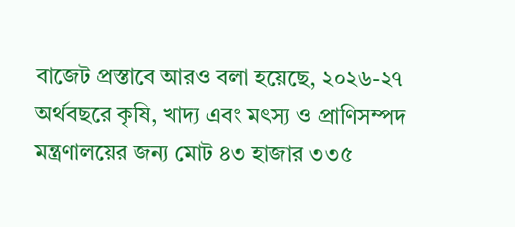বাজেট প্রস্তাবে আরও বলা হয়েছে, ২০২৬-২৭ অর্থবছরে কৃষি, খাদ্য এবং মৎস্য ও প্রাণিসম্পদ মন্ত্রণালয়ের জন্য মোট ৪৩ হাজার ৩৩৫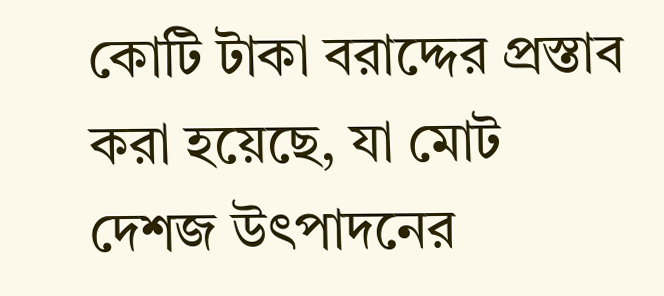কোটি টাকা বরাদ্দের প্রস্তাব করা হয়েছে, যা মোট দেশজ উৎপাদনের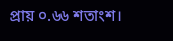প্রায় ০.৬৬ শতাংশ।